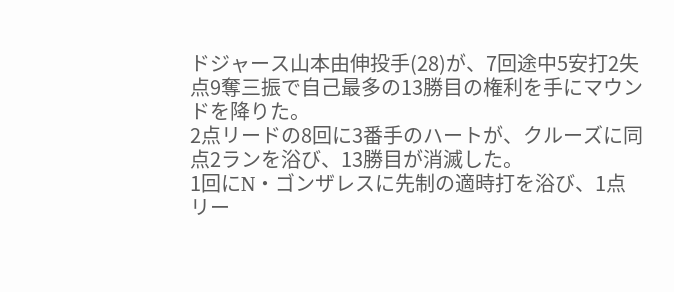ドジャース山本由伸投手(28)が、7回途中5安打2失点9奪三振で自己最多の13勝目の権利を手にマウンドを降りた。
2点リードの8回に3番手のハートが、クルーズに同点2ランを浴び、13勝目が消滅した。
1回にN・ゴンザレスに先制の適時打を浴び、1点リー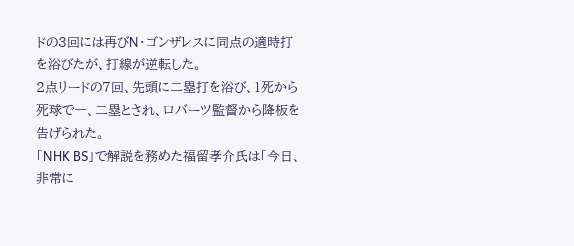ドの3回には再びN・ゴンザレスに同点の適時打を浴びたが、打線が逆転した。
2点リードの7回、先頭に二塁打を浴び、1死から死球で一、二塁とされ、ロバーツ監督から降板を告げられた。
「NHK BS」で解説を務めた福留孝介氏は「今日、非常に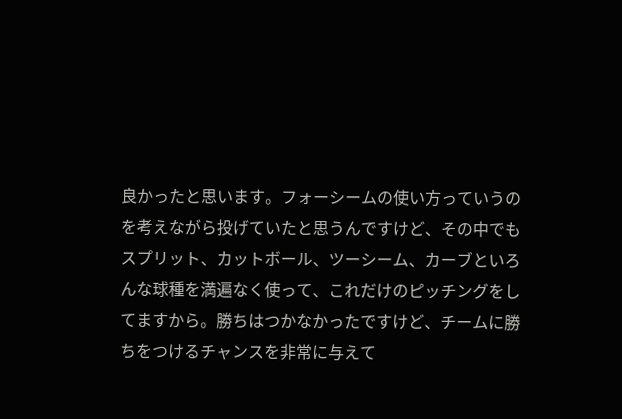良かったと思います。フォーシームの使い方っていうのを考えながら投げていたと思うんですけど、その中でもスプリット、カットボール、ツーシーム、カーブといろんな球種を満遍なく使って、これだけのピッチングをしてますから。勝ちはつかなかったですけど、チームに勝ちをつけるチャンスを非常に与えて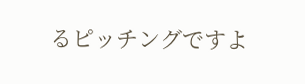るピッチングですよ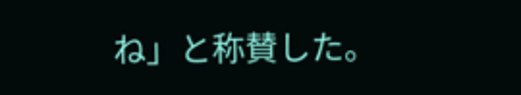ね」と称賛した。